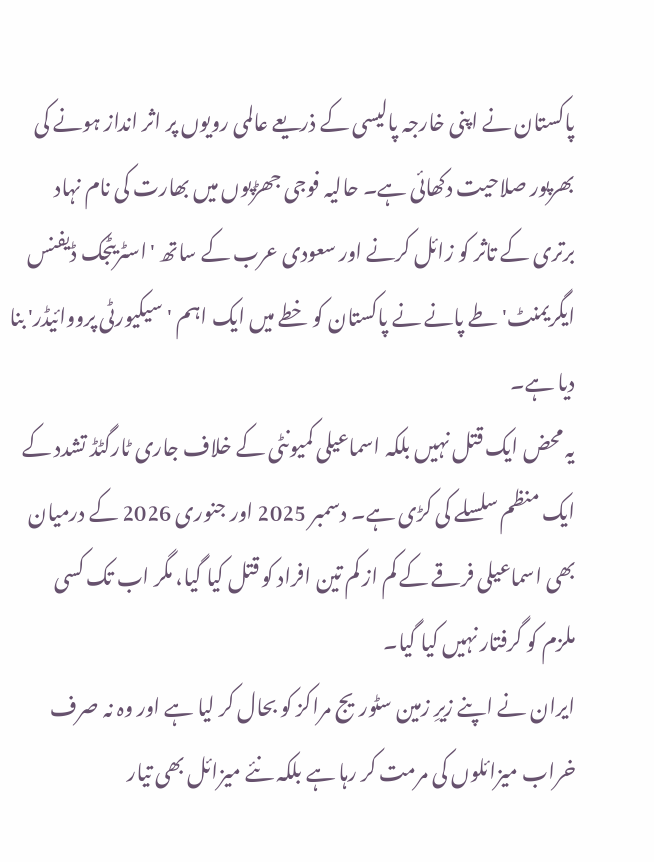پاکستان نے اپنی خارجہ پالیسی کے ذریعے عالمی رویوں پر اثر انداز ہونے کی بھرپور صلاحیت دکھائی ہے۔ حالیہ فوجی جھڑپوں میں بھارت کی نام نہاد برتری کے تاثر کو زائل کرنے اور سعودی عرب کے ساتھ 'اسٹریٹجک ڈیفنس ایگریمنٹ' طے پانے نے پاکستان کو خطے میں ایک اہم 'سیکیورٹی پرووائیڈر' بنا دیا ہے۔
یہ محض ایک قتل نہیں بلکہ اسماعیلی کمیونٹی کے خلاف جاری ٹارگٹڈ تشدد کے ایک منظم سلسلے کی کڑی ہے۔ دسمبر 2025 اور جنوری 2026 کے درمیان بھی اسماعیلی فرقے کے کم از کم تین افراد کو قتل کیا گیا، مگر اب تک کسی ملزم کو گرفتار نہیں کیا گیا۔
ایران نے اپنے زیرِ زمین سٹوریج مراکز کو بحال کر لیا ہے اور وہ نہ صرف خراب میزائلوں کی مرمت کر رہا ہے بلکہ نئے میزائل بھی تیار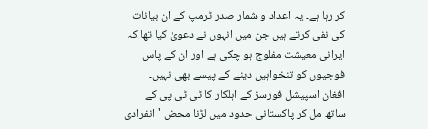کر رہا ہے۔ یہ اعداد و شمار صدر ٹرمپ کے ان بیانات کی نفی کرتے ہیں جن میں انہوں نے دعویٰ کیا تھا کہ ایرانی معیشت مفلوج ہو چکی ہے اور ان کے پاس فوجیوں کو تنخواہیں دینے کے پیسے بھی نہیں۔
افغان اسپیشل فورسز کے اہلکار کا ٹی ٹی پی کے ساتھ مل کر پاکستانی حدود میں لڑنا محض 'انفرادی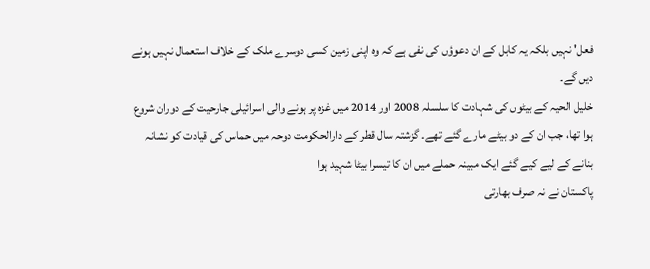فعل' نہیں بلکہ یہ کابل کے ان دعوؤں کی نفی ہے کہ وہ اپنی زمین کسی دوسرے ملک کے خلاف استعمال نہیں ہونے دیں گے۔
خلیل الحیہ کے بیٹوں کی شہادت کا سلسلہ 2008 اور 2014 میں غزہ پر ہونے والی اسرائیلی جارحیت کے دوران شروع ہوا تھا، جب ان کے دو بیٹے مارے گئے تھے۔ گزشتہ سال قطر کے دارالحکومت دوحہ میں حماس کی قیادت کو نشانہ بنانے کے لیے کیے گئے ایک مبینہ حملے میں ان کا تیسرا بیٹا شہید ہوا
پاکستان نے نہ صرف بھارتی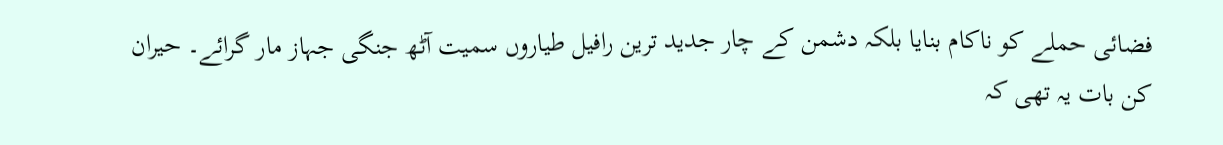فضائی حملے کو ناکام بنایا بلکہ دشمن کے چار جدید ترین رافیل طیاروں سمیت آٹھ جنگی جہاز مار گرائے۔ حیران کن بات یہ تھی کہ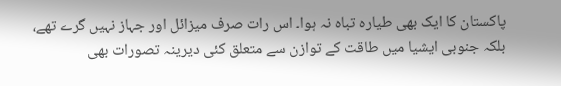پاکستان کا ایک بھی طیارہ تباہ نہ ہوا۔ اس رات صرف میزائل اور جہاز نہیں گرے تھے، بلکہ جنوبی ایشیا میں طاقت کے توازن سے متعلق کئی دیرینہ تصورات بھی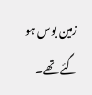زمین بوس ہو گئے تھے۔